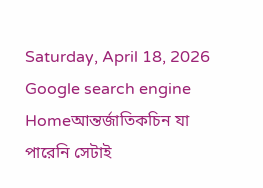Saturday, April 18, 2026
Google search engine
Homeআন্তর্জাতিকচিন যা পারেনি সেটাই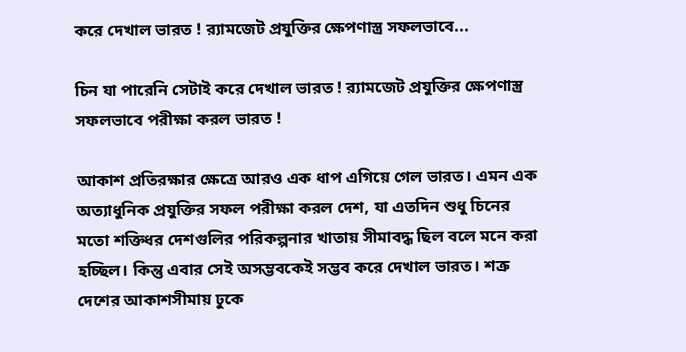করে দেখাল ভারত ! র‌্যামজেট প্রযুক্তির ক্ষেপণাস্ত্র সফলভাবে...

চিন যা পারেনি সেটাই করে দেখাল ভারত ! র‌্যামজেট প্রযুক্তির ক্ষেপণাস্ত্র সফলভাবে পরীক্ষা করল ভারত !

আকাশ প্রতিরক্ষার ক্ষেত্রে আরও এক ধাপ এগিয়ে গেল ভারত। এমন এক অত্যাধুনিক প্রযুক্তির সফল পরীক্ষা করল দেশ, যা এতদিন শুধু চিনের মতো শক্তিধর দেশগুলির পরিকল্পনার খাতায় সীমাবদ্ধ ছিল বলে মনে করা হচ্ছিল। কিন্তু এবার সেই অসম্ভবকেই সম্ভব করে দেখাল ভারত। শত্রু দেশের আকাশসীমায় ঢুকে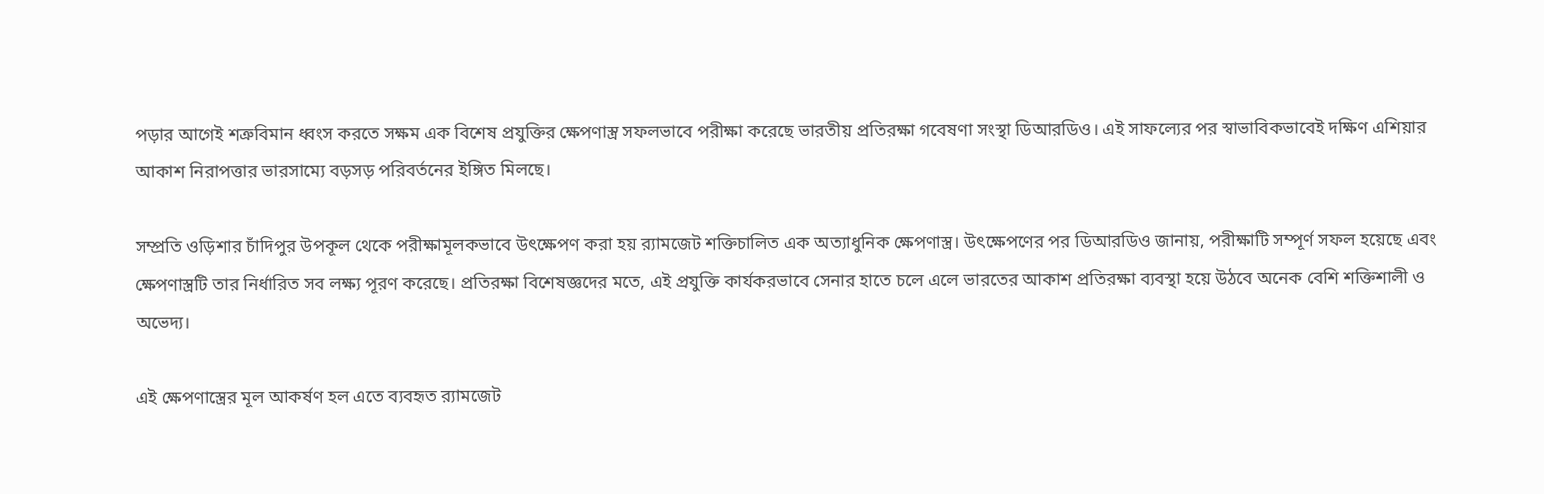পড়ার আগেই শত্রুবিমান ধ্বংস করতে সক্ষম এক বিশেষ প্রযুক্তির ক্ষেপণাস্ত্র সফলভাবে পরীক্ষা করেছে ভারতীয় প্রতিরক্ষা গবেষণা সংস্থা ডিআরডিও। এই সাফল্যের পর স্বাভাবিকভাবেই দক্ষিণ এশিয়ার আকাশ নিরাপত্তার ভারসাম্যে বড়সড় পরিবর্তনের ইঙ্গিত মিলছে।

সম্প্রতি ওড়িশার চাঁদিপুর উপকূল থেকে পরীক্ষামূলকভাবে উৎক্ষেপণ করা হয় র‌্যামজেট শক্তিচালিত এক অত্যাধুনিক ক্ষেপণাস্ত্র। উৎক্ষেপণের পর ডিআরডিও জানায়, পরীক্ষাটি সম্পূর্ণ সফল হয়েছে এবং ক্ষেপণাস্ত্রটি তার নির্ধারিত সব লক্ষ্য পূরণ করেছে। প্রতিরক্ষা বিশেষজ্ঞদের মতে, এই প্রযুক্তি কার্যকরভাবে সেনার হাতে চলে এলে ভারতের আকাশ প্রতিরক্ষা ব্যবস্থা হয়ে উঠবে অনেক বেশি শক্তিশালী ও অভেদ্য।

এই ক্ষেপণাস্ত্রের মূল আকর্ষণ হল এতে ব্যবহৃত র‌্যামজেট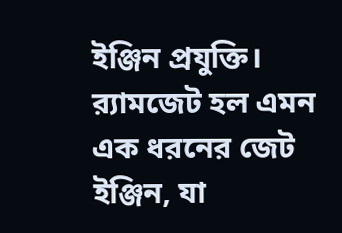ইঞ্জিন প্রযুক্তি। র‌্যামজেট হল এমন এক ধরনের জেট ইঞ্জিন, যা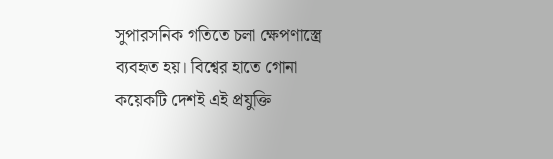সুপারসনিক গতিতে চলা ক্ষেপণাস্ত্রে ব্যবহৃত হয়। বিশ্বের হাতে গোনা কয়েকটি দেশই এই প্রযুক্তি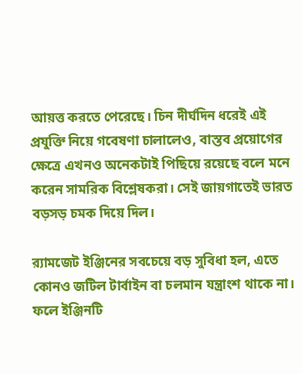আয়ত্ত করতে পেরেছে। চিন দীর্ঘদিন ধরেই এই প্রযুক্তি নিয়ে গবেষণা চালালেও, বাস্তব প্রয়োগের ক্ষেত্রে এখনও অনেকটাই পিছিয়ে রয়েছে বলে মনে করেন সামরিক বিশ্লেষকরা। সেই জায়গাতেই ভারত বড়সড় চমক দিয়ে দিল।

র‌্যামজেট ইঞ্জিনের সবচেয়ে বড় সুবিধা হল, এতে কোনও জটিল টার্বাইন বা চলমান যন্ত্রাংশ থাকে না। ফলে ইঞ্জিনটি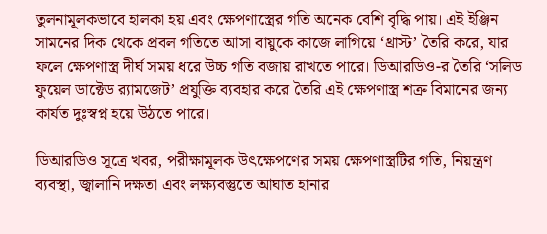তুলনামূলকভাবে হালকা হয় এবং ক্ষেপণাস্ত্রের গতি অনেক বেশি বৃদ্ধি পায়। এই ইঞ্জিন সামনের দিক থেকে প্রবল গতিতে আসা বায়ুকে কাজে লাগিয়ে ‘থ্রাস্ট’ তৈরি করে, যার ফলে ক্ষেপণাস্ত্র দীর্ঘ সময় ধরে উচ্চ গতি বজায় রাখতে পারে। ডিআরডিও-র তৈরি ‘সলিড ফুয়েল ডাক্টেড র‌্যামজেট’ প্রযুক্তি ব্যবহার করে তৈরি এই ক্ষেপণাস্ত্র শত্রু বিমানের জন্য কার্যত দুঃস্বপ্ন হয়ে উঠতে পারে।

ডিআরডিও সূত্রে খবর, পরীক্ষামূলক উৎক্ষেপণের সময় ক্ষেপণাস্ত্রটির গতি, নিয়ন্ত্রণ ব্যবস্থা, জ্বালানি দক্ষতা এবং লক্ষ্যবস্তুতে আঘাত হানার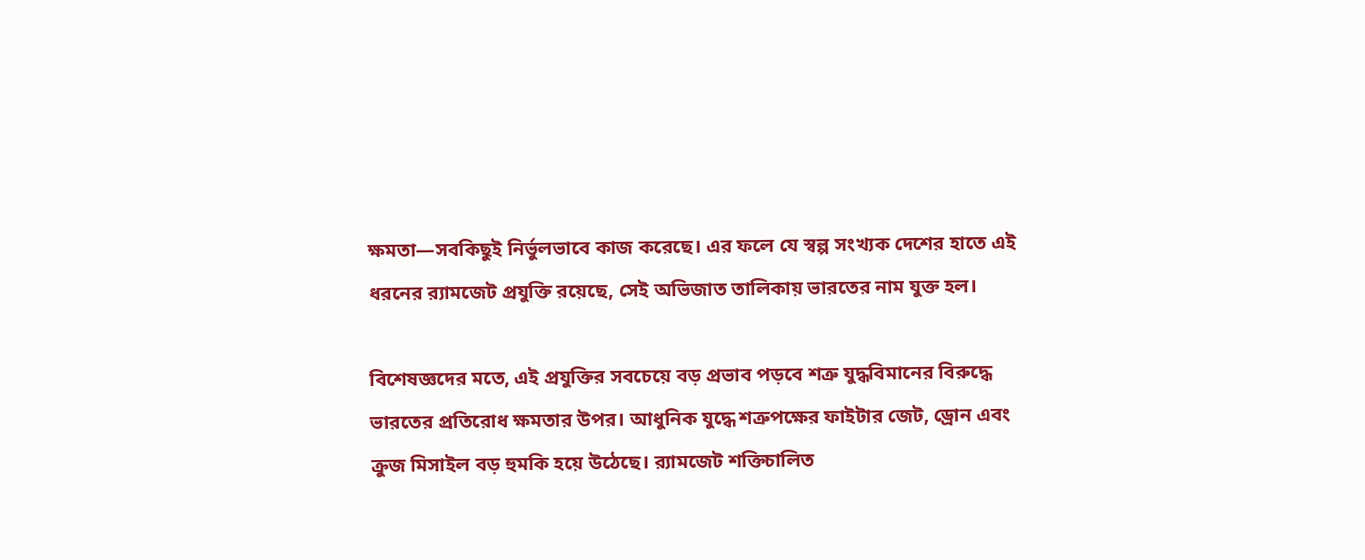ক্ষমতা—সবকিছুই নির্ভুলভাবে কাজ করেছে। এর ফলে যে স্বল্প সংখ্যক দেশের হাতে এই ধরনের র‌্যামজেট প্রযুক্তি রয়েছে, সেই অভিজাত তালিকায় ভারতের নাম যুক্ত হল।

বিশেষজ্ঞদের মতে, এই প্রযুক্তির সবচেয়ে বড় প্রভাব পড়বে শত্রু যুদ্ধবিমানের বিরুদ্ধে ভারতের প্রতিরোধ ক্ষমতার উপর। আধুনিক যুদ্ধে শত্রুপক্ষের ফাইটার জেট, ড্রোন এবং ক্রুজ মিসাইল বড় হুমকি হয়ে উঠেছে। র‌্যামজেট শক্তিচালিত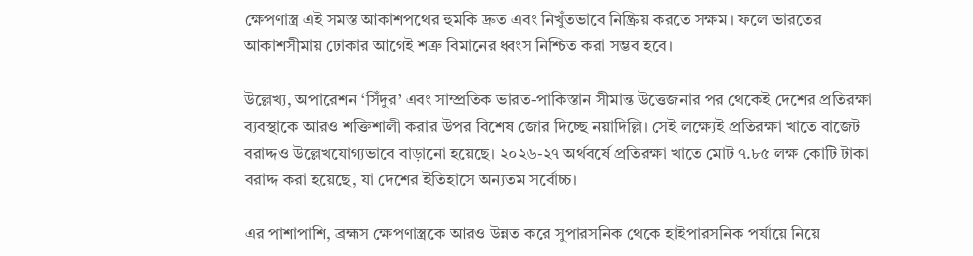ক্ষেপণাস্ত্র এই সমস্ত আকাশপথের হুমকি দ্রুত এবং নিখুঁতভাবে নিষ্ক্রিয় করতে সক্ষম। ফলে ভারতের আকাশসীমায় ঢোকার আগেই শত্রু বিমানের ধ্বংস নিশ্চিত করা সম্ভব হবে।

উল্লেখ্য, অপারেশন ‘সিঁদুর’ এবং সাম্প্রতিক ভারত-পাকিস্তান সীমান্ত উত্তেজনার পর থেকেই দেশের প্রতিরক্ষা ব্যবস্থাকে আরও শক্তিশালী করার উপর বিশেষ জোর দিচ্ছে নয়াদিল্লি। সেই লক্ষ্যেই প্রতিরক্ষা খাতে বাজেট বরাদ্দও উল্লেখযোগ্যভাবে বাড়ানো হয়েছে। ২০২৬-২৭ অর্থবর্ষে প্রতিরক্ষা খাতে মোট ৭.৮৫ লক্ষ কোটি টাকা বরাদ্দ করা হয়েছে, যা দেশের ইতিহাসে অন্যতম সর্বোচ্চ।

এর পাশাপাশি, ব্রহ্মস ক্ষেপণাস্ত্রকে আরও উন্নত করে সুপারসনিক থেকে হাইপারসনিক পর্যায়ে নিয়ে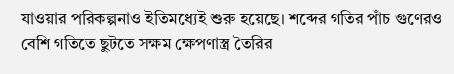যাওয়ার পরিকল্পনাও ইতিমধ্যেই শুরু হয়েছে। শব্দের গতির পাঁচ গুণেরও বেশি গতিতে ছুটতে সক্ষম ক্ষেপণাস্ত্র তৈরির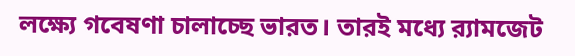লক্ষ্যে গবেষণা চালাচ্ছে ভারত। তারই মধ্যে র‌্যামজেট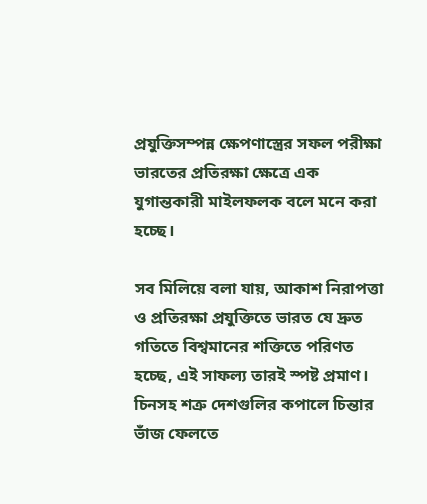প্রযুক্তিসম্পন্ন ক্ষেপণাস্ত্রের সফল পরীক্ষা ভারতের প্রতিরক্ষা ক্ষেত্রে এক যুগান্তকারী মাইলফলক বলে মনে করা হচ্ছে।

সব মিলিয়ে বলা যায়, আকাশ নিরাপত্তা ও প্রতিরক্ষা প্রযুক্তিতে ভারত যে দ্রুত গতিতে বিশ্বমানের শক্তিতে পরিণত হচ্ছে, এই সাফল্য তারই স্পষ্ট প্রমাণ। চিনসহ শত্রু দেশগুলির কপালে চিন্তার ভাঁজ ফেলতে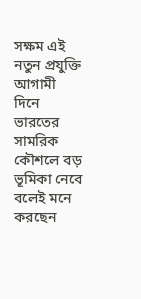সক্ষম এই নতুন প্রযুক্তি আগামী দিনে ভারতের সামরিক কৌশলে বড় ভূমিকা নেবে বলেই মনে করছেন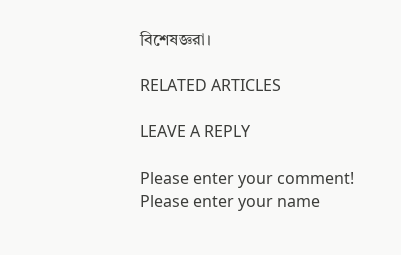বিশেষজ্ঞরা।

RELATED ARTICLES

LEAVE A REPLY

Please enter your comment!
Please enter your name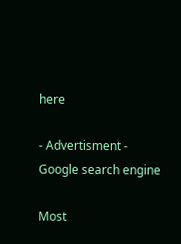here

- Advertisment -
Google search engine

Most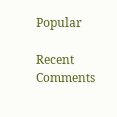Popular

Recent Comments